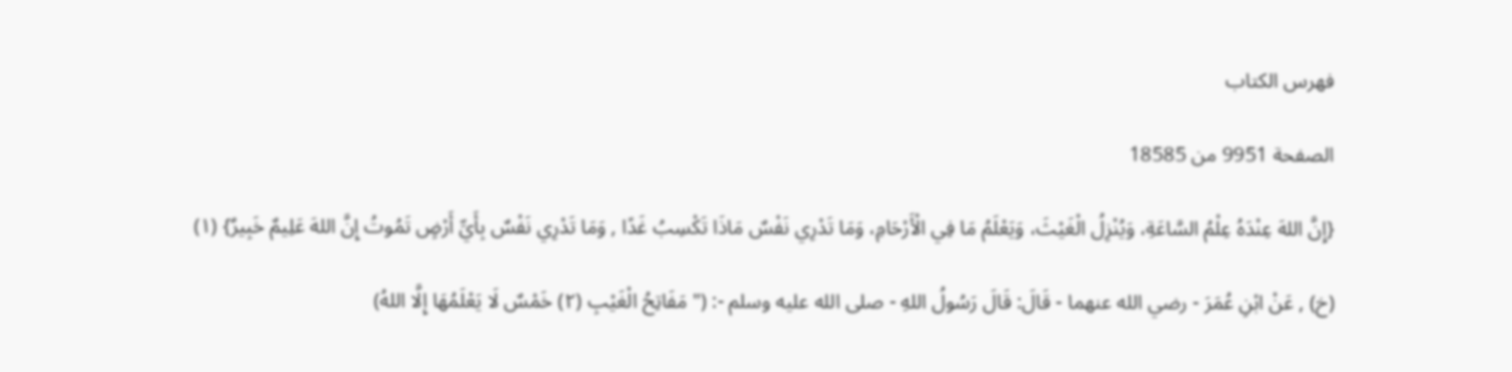فهرس الكتاب

الصفحة 9951 من 18585

{إِنَّ اللهَ عِنْدَهُ عِلْمُ السَّاعَةِ، وَيُنْزِلُ الْغَيْثَ، وَيَعْلَمُ مَا فِي الْأَرْحَامِ، وَمَا تَدْرِي نَفْسٌ مَاذَا تَكْسِبُ غَدًا , وَمَا تَدْرِي نَفْسٌ بِأَيِّ أَرْضٍ تَمُوتُ إِنَّ اللهَ عَلِيمٌ خَبِيرٌ} (١)

(خ) , عَنْ ابْنِ عُمَرَ - رضي الله عنهما - قَالَ: قَالَ رَسُولُ اللهِ - صلى الله عليه وسلم -: (" مَفَاتِحُ الْغَيْبِ (٢) خَمْسٌ لَا يَعْلَمُهَا إِلَّا اللهُ)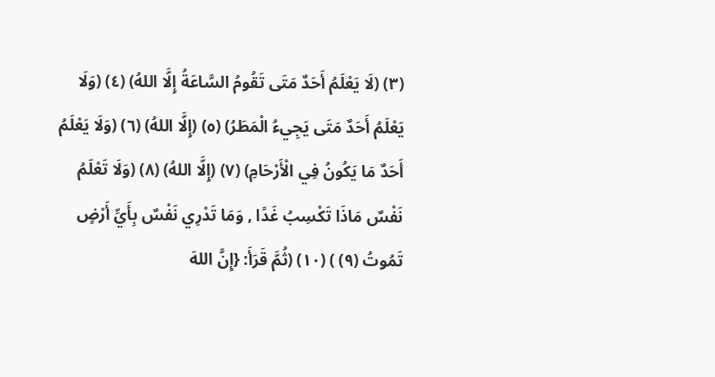(٣) (لَا يَعْلَمُ أَحَدٌ مَتَى تَقُومُ السَّاعَةُ إِلَّا اللهُ) (٤) (وَلَا يَعْلَمُ أَحَدٌ مَتَى يَجِيءُ الْمَطَرُ) (٥) (إِلَّا اللهُ) (٦) (وَلَا يَعْلَمُ أَحَدٌ مَا يَكُونُ فِي الْأَرْحَامِ) (٧) (إِلَّا اللهُ) (٨) (وَلَا تَعْلَمُ نَفْسٌ مَاذَا تَكْسِبُ غَدًا , وَمَا تَدْرِي نَفْسٌ بِأَيِّ أَرْضٍ تَمُوتُ (٩) ) (١٠) (ثُمَّ قَرَأَ: {إِنَّ اللهَ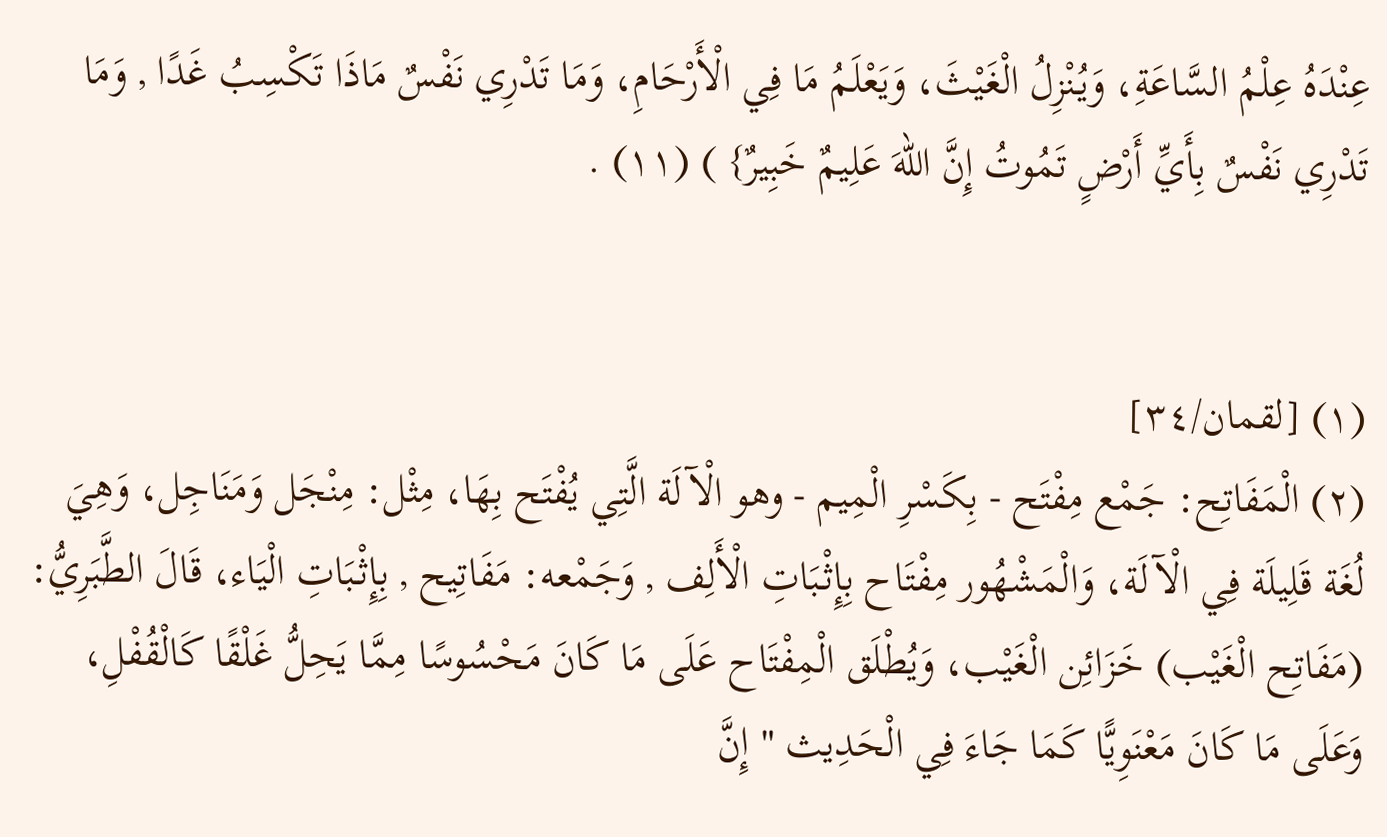عِنْدَهُ عِلْمُ السَّاعَةِ، وَيُنْزِلُ الْغَيْثَ، وَيَعْلَمُ مَا فِي الْأَرْحَامِ، وَمَا تَدْرِي نَفْسٌ مَاذَا تَكْسِبُ غَدًا , وَمَا تَدْرِي نَفْسٌ بِأَيِّ أَرْضٍ تَمُوتُ إِنَّ اللهَ عَلِيمٌ خَبِيرٌ} ) (١١) .


(١) [لقمان/٣٤]
(٢) الْمَفَاتِح: جَمْع مِفْتَح - بِكَسْرِ الْمِيم - وهو الْآلَة الَّتِي يُفْتَح بِهَا، مِثْل: مِنْجَل وَمَنَاجِل، وَهِيَ لُغَة قَلِيلَة فِي الْآلَة، وَالْمَشْهُور مِفْتَاح بِإِثْبَاتِ الْأَلِف , وَجَمْعه: مَفَاتِيح , بِإِثْبَاتِ الْيَاء، قَالَ الطَّبَرِيُّ: (مَفَاتِح الْغَيْب) خَزَائِن الْغَيْب، وَيُطْلَق الْمِفْتَاح عَلَى مَا كَانَ مَحْسُوسًا مِمَّا يَحِلُّ غَلْقًا كَالْقُفْلِ، وَعَلَى مَا كَانَ مَعْنَوِيًّا كَمَا جَاءَ فِي الْحَدِيث " إِنَّ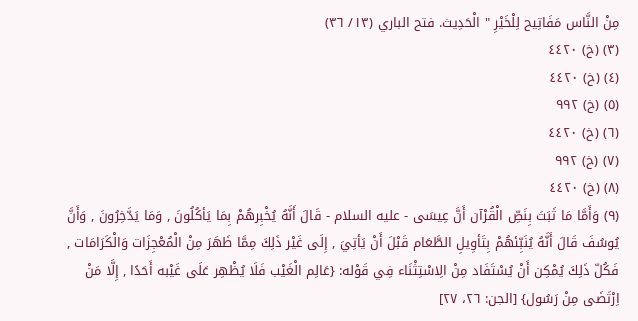مِنْ النَّاس مَفَاتِيح لِلْخَيْرِ " الْحَدِيث. فتح الباري (١٣/ ٣٦)
(٣) (خ) ٤٤٢٠
(٤) (خ) ٤٤٢٠
(٥) (خ) ٩٩٢
(٦) (خ) ٤٤٢٠
(٧) (خ) ٩٩٢
(٨) (خ) ٤٤٢٠
(٩) وَأَمَّا مَا ثَبَتَ بِنَصِّ الْقُرْآن أَنَّ عِيسَى - عليه السلام - قَالَ أَنَّهُ يُخْبِرهُمْ بِمَا يَأكُلُونَ , وَمَا يَدَّخِرُونَ , وَأَنَّ يُوسُفَ قَالَ أَنَّهُ يُنَبِّئهُمْ بِتَأوِيلِ الطَّعَام قَبْلَ أَنْ يَأتِيَ , إِلَى غَيْر ذَلِكَ مِمَّا ظَهَرَ مِنْ الْمُعْجِزَات وَالْكَرَامَات , فَكُلّ ذَلِكَ يُمْكِن أَنْ يُسْتَفَاد مِنْ الِاسْتِثْنَاء فِي قَوْله: {عَالِم الْغَيْب فَلَا يُظْهِر عَلَى غَيْبه أَحَدًا , إِلَّا مَنْ اِرْتَضَى مِنْ رَسُول} [الجن: ٢٦، ٢٧]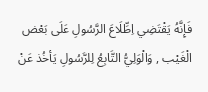فَإِنَّهُ يَقْتَضِي اِطِّلَاعَ الرَّسُولِ عَلَى بَعْض الْغَيْب , وَالْوَلِيُّ التَّابِعُ لِلرَّسُولِ يَأخُذ عَنْ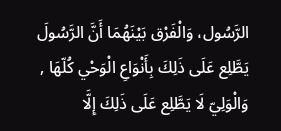الرَّسُول، وَالْفَرْق بَيْنَهُمَا أَنَّ الرَّسُولَ يَطَّلِع عَلَى ذَلِكَ بِأَنْوَاعِ الْوَحْي كُلّهَا , وَالْوَلِيّ لَا يَطَّلِع عَلَى ذَلِكَ إِلَّا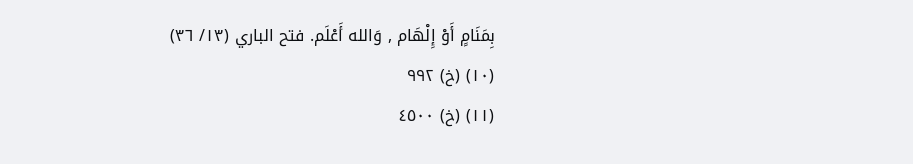بِمَنَامٍ أَوْ إِلْهَام , وَالله أَعْلَم. فتح الباري (١٣/ ٣٦)
(١٠) (خ) ٩٩٢
(١١) (خ) ٤٥٠٠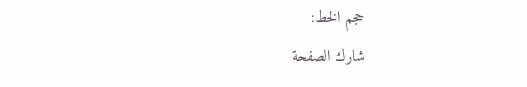حجم الخط:
شارك الصفحة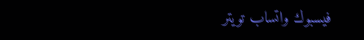فيسبوك واتساب تويتر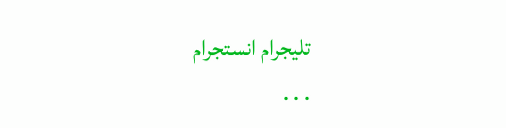تليجرام انستجرام
. . .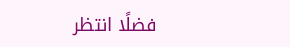فضلًا انتظر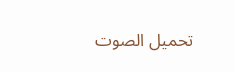تحميل الصوت